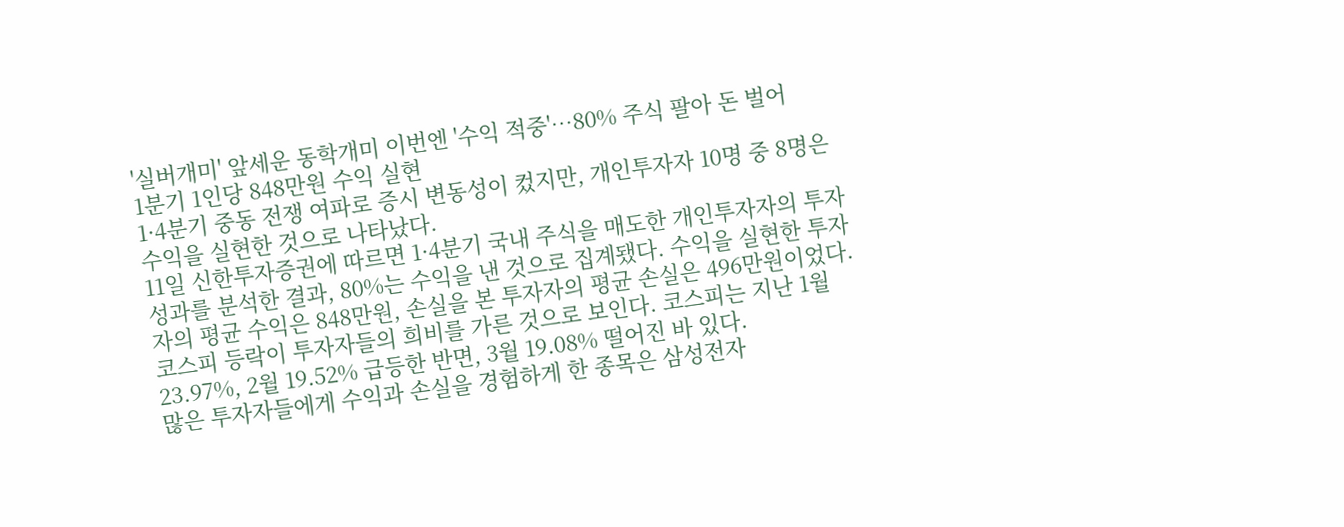'실버개미' 앞세운 동학개미 이번엔 '수익 적중'…80% 주식 팔아 돈 벌어
1분기 1인당 848만원 수익 실현
1·4분기 중동 전쟁 여파로 증시 변동성이 컸지만, 개인투자자 10명 중 8명은 수익을 실현한 것으로 나타났다.
11일 신한투자증권에 따르면 1·4분기 국내 주식을 매도한 개인투자자의 투자 성과를 분석한 결과, 80%는 수익을 낸 것으로 집계됐다. 수익을 실현한 투자자의 평균 수익은 848만원, 손실을 본 투자자의 평균 손실은 496만원이었다.
코스피 등락이 투자자들의 희비를 가른 것으로 보인다. 코스피는 지난 1월 23.97%, 2월 19.52% 급등한 반면, 3월 19.08% 떨어진 바 있다.
많은 투자자들에게 수익과 손실을 경험하게 한 종목은 삼성전자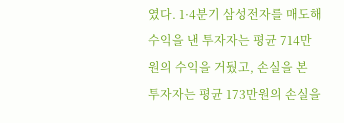였다. 1·4분기 삼성전자를 매도해 수익을 낸 투자자는 평균 714만원의 수익을 거뒀고, 손실을 본 투자자는 평균 173만원의 손실을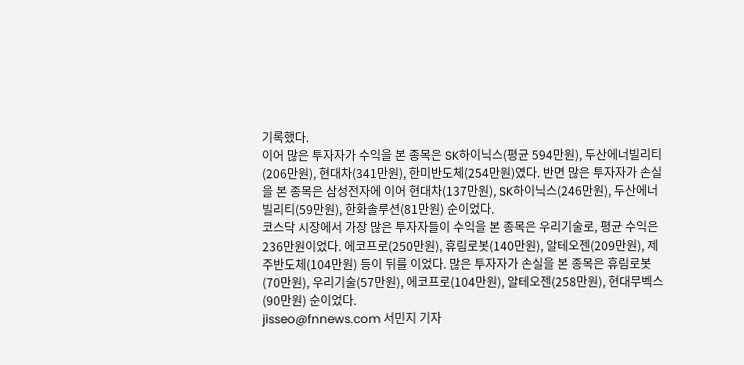기록했다.
이어 많은 투자자가 수익을 본 종목은 SK하이닉스(평균 594만원), 두산에너빌리티(206만원), 현대차(341만원), 한미반도체(254만원)였다. 반면 많은 투자자가 손실을 본 종목은 삼성전자에 이어 현대차(137만원), SK하이닉스(246만원), 두산에너빌리티(59만원), 한화솔루션(81만원) 순이었다.
코스닥 시장에서 가장 많은 투자자들이 수익을 본 종목은 우리기술로, 평균 수익은 236만원이었다. 에코프로(250만원), 휴림로봇(140만원), 알테오젠(209만원), 제주반도체(104만원) 등이 뒤를 이었다. 많은 투자자가 손실을 본 종목은 휴림로봇(70만원), 우리기술(57만원), 에코프로(104만원), 알테오젠(258만원), 현대무벡스(90만원) 순이었다.
jisseo@fnnews.com 서민지 기자